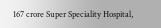167 crore Super Speciality Hospital,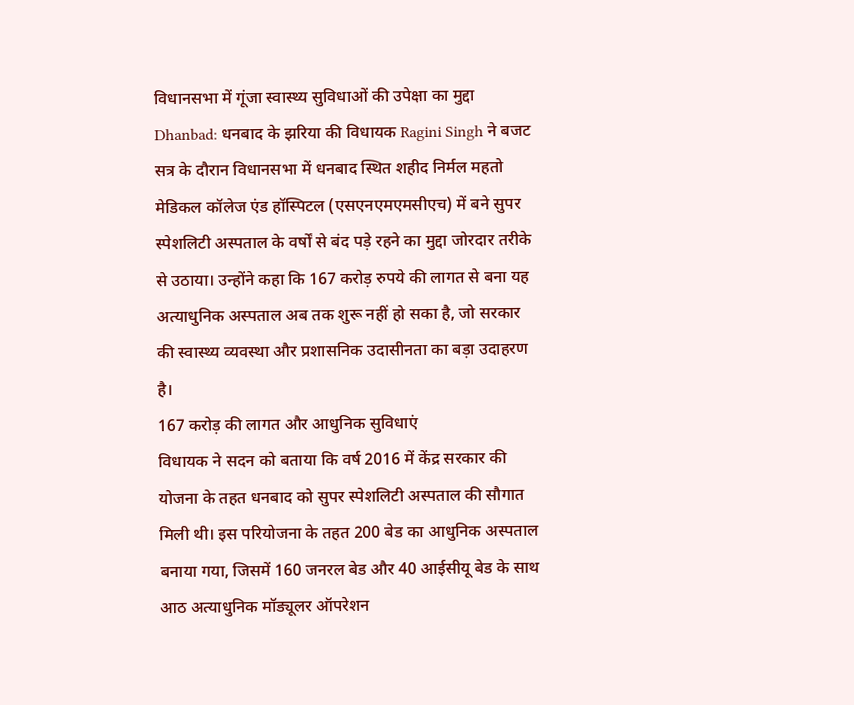विधानसभा में गूंजा स्वास्थ्य सुविधाओं की उपेक्षा का मुद्दा
Dhanbad: धनबाद के झरिया की विधायक Ragini Singh ने बजट सत्र के दौरान विधानसभा में धनबाद स्थित शहीद निर्मल महतो मेडिकल कॉलेज एंड हॉस्पिटल (एसएनएमएमसीएच) में बने सुपर स्पेशलिटी अस्पताल के वर्षों से बंद पड़े रहने का मुद्दा जोरदार तरीके से उठाया। उन्होंने कहा कि 167 करोड़ रुपये की लागत से बना यह अत्याधुनिक अस्पताल अब तक शुरू नहीं हो सका है, जो सरकार की स्वास्थ्य व्यवस्था और प्रशासनिक उदासीनता का बड़ा उदाहरण है।
167 करोड़ की लागत और आधुनिक सुविधाएं
विधायक ने सदन को बताया कि वर्ष 2016 में केंद्र सरकार की योजना के तहत धनबाद को सुपर स्पेशलिटी अस्पताल की सौगात मिली थी। इस परियोजना के तहत 200 बेड का आधुनिक अस्पताल बनाया गया, जिसमें 160 जनरल बेड और 40 आईसीयू बेड के साथ आठ अत्याधुनिक मॉड्यूलर ऑपरेशन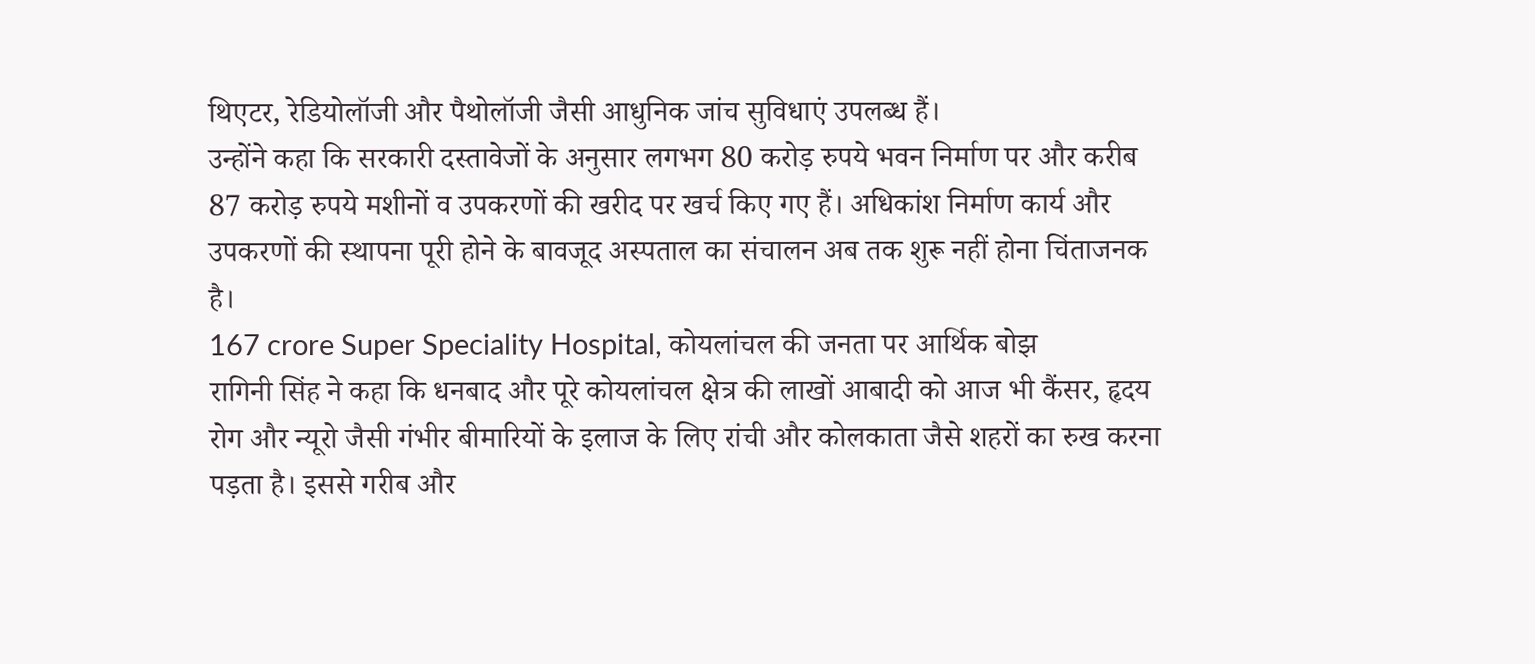थिएटर, रेडियोलॉजी और पैथोलॉजी जैसी आधुनिक जांच सुविधाएं उपलब्ध हैं।
उन्होंने कहा कि सरकारी दस्तावेजों के अनुसार लगभग 80 करोड़ रुपये भवन निर्माण पर और करीब 87 करोड़ रुपये मशीनों व उपकरणों की खरीद पर खर्च किए गए हैं। अधिकांश निर्माण कार्य और उपकरणों की स्थापना पूरी होने के बावजूद अस्पताल का संचालन अब तक शुरू नहीं होना चिंताजनक है।
167 crore Super Speciality Hospital, कोयलांचल की जनता पर आर्थिक बोझ
रागिनी सिंह ने कहा कि धनबाद और पूरे कोयलांचल क्षेत्र की लाखों आबादी को आज भी कैंसर, हृदय रोग और न्यूरो जैसी गंभीर बीमारियों के इलाज के लिए रांची और कोलकाता जैसे शहरों का रुख करना पड़ता है। इससे गरीब और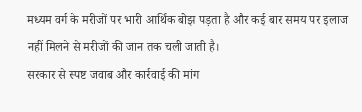मध्यम वर्ग के मरीजों पर भारी आर्थिक बोझ पड़ता है और कई बार समय पर इलाज नहीं मिलने से मरीजों की जान तक चली जाती है।
सरकार से स्पष्ट जवाब और कार्रवाई की मांग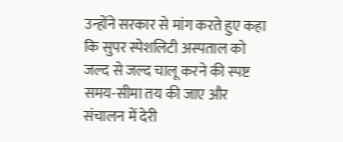उन्होंने सरकार से मांग करते हुए कहा कि सुपर स्पेशलिटी अस्पताल को जल्द से जल्द चालू करने की स्पष्ट समय-सीमा तय की जाए और संचालन में देरी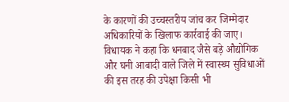के कारणों की उच्चस्तरीय जांच कर जिम्मेदार अधिकारियों के खिलाफ कार्रवाई की जाए।
विधायक ने कहा कि धनबाद जैसे बड़े औद्योगिक और घनी आबादी वाले जिले में स्वास्थ्य सुविधाओं की इस तरह की उपेक्षा किसी भी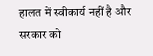हालत में स्वीकार्य नहीं है और सरकार को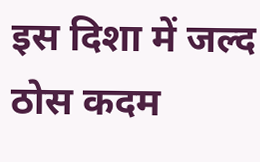इस दिशा में जल्द ठोस कदम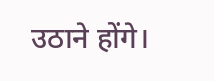उठाने होंगे।